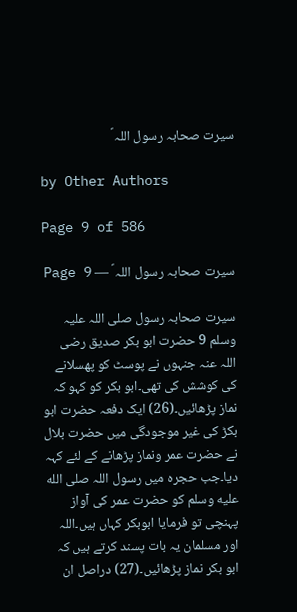سیرت صحابہ رسول اللہ ؐ

by Other Authors

Page 9 of 586

سیرت صحابہ رسول اللہ ؐ — Page 9

سیرت صحابہ رسول صلی اللہ علیہ وسلم 9 حضرت ابو بکر صدیق رضی اللہ عنہ جنہوں نے پوسٹ کو پھسلانے کی کوشش کی تھی۔ابو بکر کو کہو کہ نماز پڑھائیں۔(26) ایک دفعہ حضرت ابو بکڑ کی غیر موجودگی میں حضرت بلال نے حضرت عمر ونماز پڑھانے کے لئے کہہ دیا۔جب حجرہ میں رسول اللہ صلى الله عليه وسلم کو حضرت عمر کی آواز پہنچی تو فرمایا ابوبکر کہاں ہیں۔اللہ اور مسلمان یہ بات پسند کرتے ہیں کہ ابو بکر نماز پڑھائیں۔(27) دراصل ان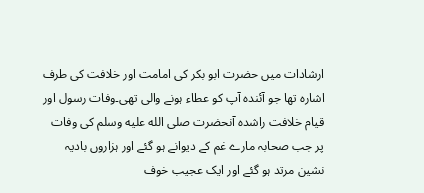ارشادات میں حضرت ابو بکر کی امامت اور خلافت کی طرف اشارہ تھا جو آئندہ آپ کو عطاء ہونے والی تھی۔وفات رسول اور قیام خلافت راشدہ آنحضرت صلى الله عليه وسلم کی وفات پر جب صحابہ مارے غم کے دیوانے ہو گئے اور ہزاروں بادیہ نشین مرتد ہو گئے اور ایک عجیب خوف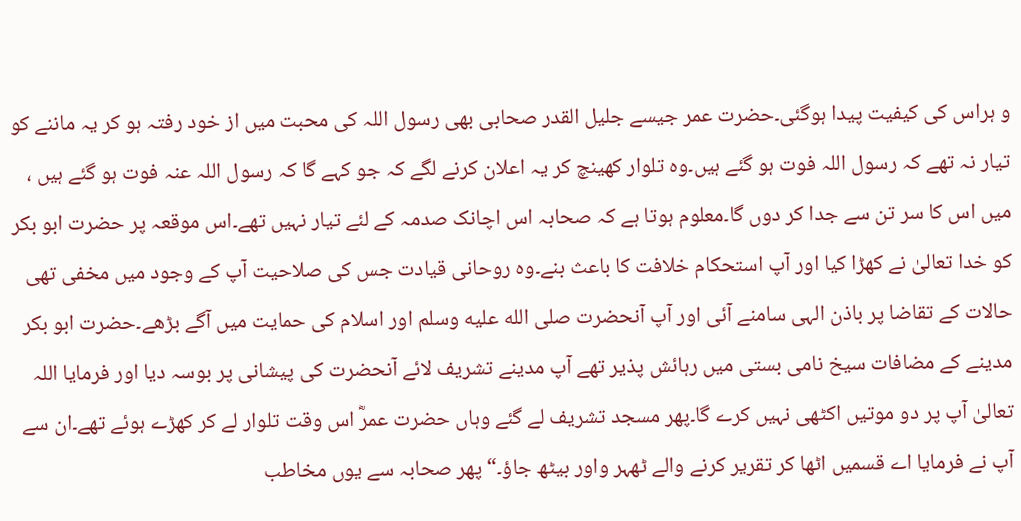و ہراس کی کیفیت پیدا ہوگئی۔حضرت عمر جیسے جلیل القدر صحابی بھی رسول اللہ کی محبت میں از خود رفتہ ہو کر یہ ماننے کو تیار نہ تھے کہ رسول اللہ فوت ہو گئے ہیں۔وہ تلوار کھینچ کر یہ اعلان کرنے لگے کہ جو کہے گا کہ رسول اللہ عنہ فوت ہو گئے ہیں ، میں اس کا سر تن سے جدا کر دوں گا۔معلوم ہوتا ہے کہ صحابہ اس اچانک صدمہ کے لئے تیار نہیں تھے۔اس موقعہ پر حضرت ابو بکر کو خدا تعالیٰ نے کھڑا کیا اور آپ استحکام خلافت کا باعث بنے۔وہ روحانی قیادت جس کی صلاحیت آپ کے وجود میں مخفی تھی حالات کے تقاضا پر باذن الہی سامنے آئی اور آپ آنحضرت صلى الله عليه وسلم اور اسلام کی حمایت میں آگے بڑھے۔حضرت ابو بکر مدینے کے مضافات سیخ نامی بستی میں رہائش پذیر تھے آپ مدینے تشریف لائے آنحضرت کی پیشانی پر بوسہ دیا اور فرمایا اللہ تعالیٰ آپ پر دو موتیں اکٹھی نہیں کرے گا۔پھر مسجد تشریف لے گئے وہاں حضرت عمرؓ اس وقت تلوار لے کر کھڑے ہوئے تھے۔ان سے آپ نے فرمایا اے قسمیں اٹھا کر تقریر کرنے والے ٹھہر واور بیٹھ جاؤ۔“ پھر صحابہ سے یوں مخاطب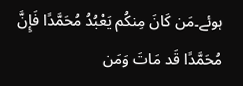ہوئے۔مَن كَانَ مِنكُم يَعْبُدُ مُحَمَّدًا فَإِنَّ مُحَمَّدًا قَد مَاتَ وَمَن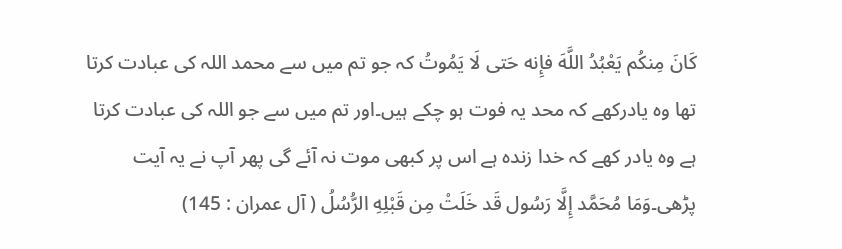كَانَ مِنكُم يَعْبُدُ اللَّهَ فإِنه حَتی لَا يَمُوتُ کہ جو تم میں سے محمد اللہ کی عبادت کرتا تھا وہ یادرکھے کہ محد یہ فوت ہو چکے ہیں۔اور تم میں سے جو اللہ کی عبادت کرتا ہے وہ یادر کھے کہ خدا زندہ ہے اس پر کبھی موت نہ آئے گی پھر آپ نے یہ آیت پڑھی۔وَمَا مُحَمَّد إِلَّا رَسُول قَد خَلَتْ مِن قَبْلِهِ الرُّسُلُ ( آل عمران : 145)